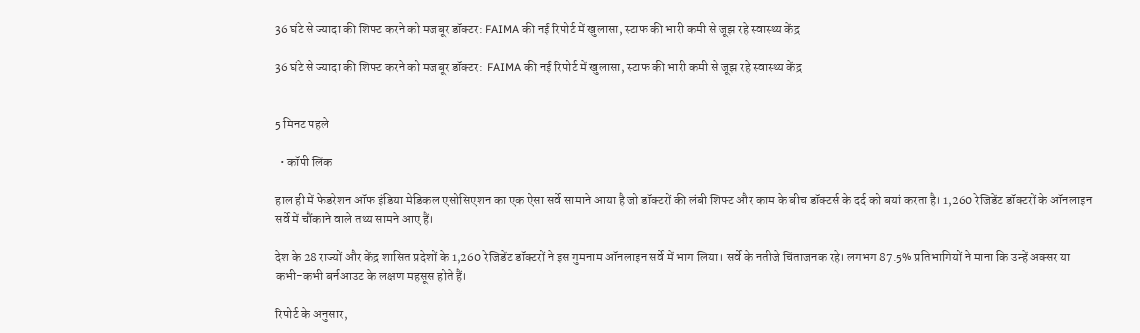36 घंटे से ज्यादा की शिफ्ट करने को मजबूर डॉक्टर: FAIMA की नई रिपोर्ट में खुलासा, स्टाफ की भारी कमी से जूझ रहे स्वास्थ्य केंद्र

36 घंटे से ज्यादा की शिफ्ट करने को मजबूर डॉक्टर:  FAIMA की नई रिपोर्ट में खुलासा, स्टाफ की भारी कमी से जूझ रहे स्वास्थ्य केंद्र


5 मिनट पहले

  • कॉपी लिंक

हाल ही में फेडरेशन ऑफ इंडिया मेडिकल एसोसिएशन का एक ऐसा सर्वे सामाने आया है जो डॉक्टरों की लंबी शिफ्ट और काम के बीच डॉक्टर्स के दर्द को बयां करता है। 1,260 रेजिडेंट डॉक्टरों के ऑनलाइन सर्वे में चौंकाने वाले तथ्य सामने आए हैं।

देश के 28 राज्यों और केंद्र शासित प्रदेशों के 1,260 रेजिडेंट डॉक्टरों ने इस गुमनाम ऑनलाइन सर्वे में भाग लिया। सर्वे के नतीजे चिंताजनक रहे। लगभग 87.5% प्रतिभागियों ने माना कि उन्हें अक्सर या कभी-कभी बर्नआउट के लक्षण महसूस होते हैं।

रिपोर्ट के अनुसार,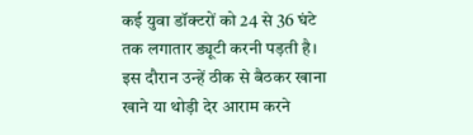कई युवा डॉक्टरों को 24 से 36 घंटे तक लगातार ड्यूटी करनी पड़ती है। इस दौरान उन्हें ठीक से बैठकर खाना खाने या थोड़ी देर आराम करने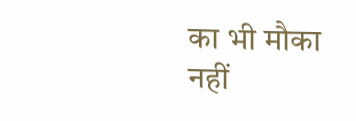का भी मौका नहीं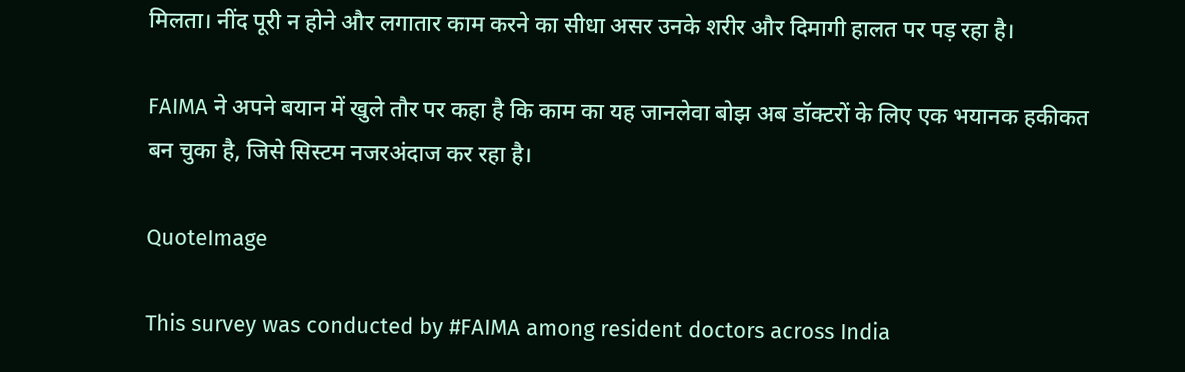मिलता। नींद पूरी न होने और लगातार काम करने का सीधा असर उनके शरीर और दिमागी हालत पर पड़ रहा है।

FAIMA ने अपने बयान में खुले तौर पर कहा है कि काम का यह जानलेवा बोझ अब डॉक्टरों के लिए एक भयानक हकीकत बन चुका है, जिसे सिस्टम नजरअंदाज कर रहा है।

QuoteImage

This survey was conducted by #FAIMA among resident doctors across India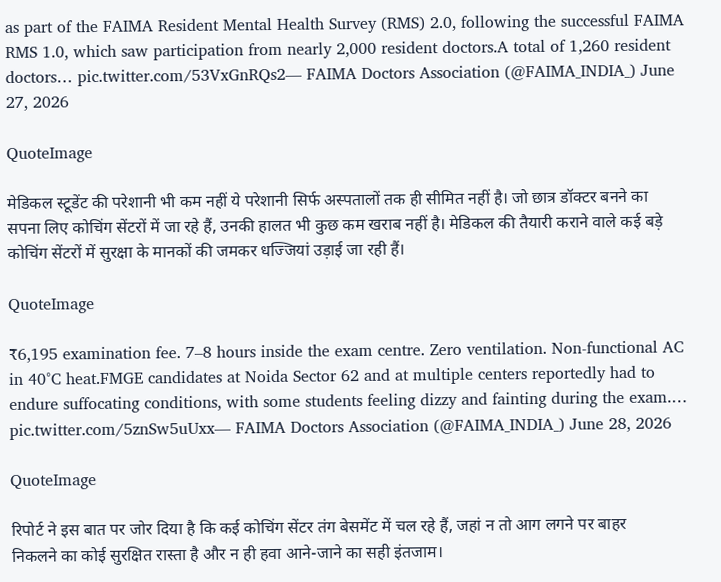as part of the FAIMA Resident Mental Health Survey (RMS) 2.0, following the successful FAIMA RMS 1.0, which saw participation from nearly 2,000 resident doctors.A total of 1,260 resident doctors… pic.twitter.com/53VxGnRQs2— FAIMA Doctors Association (@FAIMA_INDIA_) June 27, 2026

QuoteImage

मेडिकल स्टूडेंट की परेशानी भी कम नहीं ये परेशानी सिर्फ अस्पतालों तक ही सीमित नहीं है। जो छात्र डॉक्टर बनने का सपना लिए कोचिंग सेंटरों में जा रहे हैं, उनकी हालत भी कुछ कम खराब नहीं है। मेडिकल की तैयारी कराने वाले कई बड़े कोचिंग सेंटरों में सुरक्षा के मानकों की जमकर धज्जियां उड़ाई जा रही हैं।

QuoteImage

₹6,195 examination fee. 7–8 hours inside the exam centre. Zero ventilation. Non-functional AC in 40°C heat.FMGE candidates at Noida Sector 62 and at multiple centers reportedly had to endure suffocating conditions, with some students feeling dizzy and fainting during the exam.… pic.twitter.com/5znSw5uUxx— FAIMA Doctors Association (@FAIMA_INDIA_) June 28, 2026

QuoteImage

रिपोर्ट ने इस बात पर जोर दिया है कि कई कोचिंग सेंटर तंग बेसमेंट में चल रहे हैं, जहां न तो आग लगने पर बाहर निकलने का कोई सुरक्षित रास्ता है और न ही हवा आने-जाने का सही इंतजाम।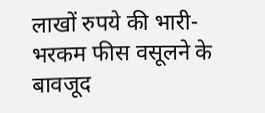लाखों रुपये की भारी-भरकम फीस वसूलने के बावजूद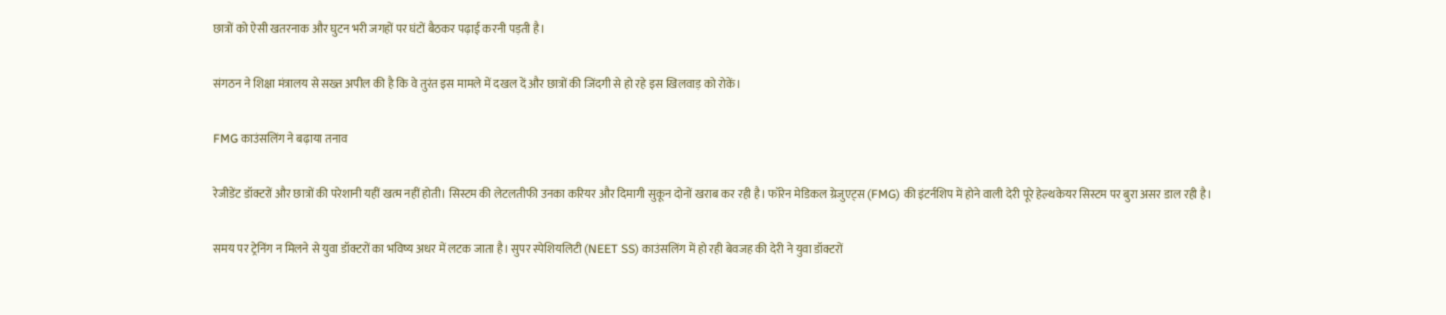छात्रों को ऐसी खतरनाक और घुटन भरी जगहों पर घंटों बैठकर पढ़ाई करनी पड़ती है।

संगठन ने शिक्षा मंत्रालय से सख्त अपील की है कि वे तुरंत इस मामले में दखल दें और छात्रों की जिंदगी से हो रहे इस खिलवाड़ को रोकें।

FMG काउंसलिंग ने बढ़ाया तनाव

रेजीडेंट डॉक्टरों और छात्रों की परेशानी यहीं खत्म नहीं होती। सिस्टम की लेटलतीफी उनका करियर और दिमागी सुकून दोनों खराब कर रही है। फॉरेन मेडिकल ग्रेजुएट्स (FMG) की इंटर्नशिप में होने वाली देरी पूरे हेल्थकेयर सिस्टम पर बुरा असर डाल रही है।

समय पर ट्रेनिंग न मिलने से युवा डॉक्टरों का भविष्य अधर में लटक जाता है। सुपर स्पेशियलिटी (NEET SS) काउंसलिंग में हो रही बेवजह की देरी ने युवा डॉक्टरों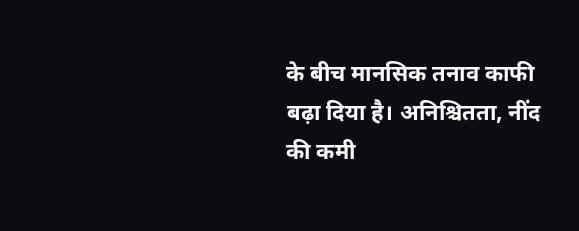के बीच मानसिक तनाव काफी बढ़ा दिया है। अनिश्चितता, नींद की कमी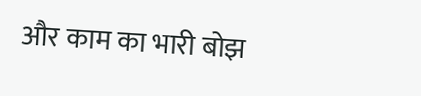और काम का भारी बोझ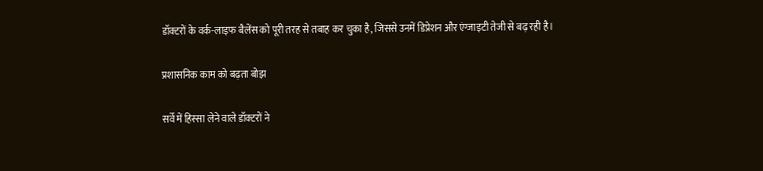डॉक्टरों के वर्क-लाइफ बैलेंस को पूरी तरह से तबाह कर चुका है, जिससे उनमें डिप्रेशन और एंग्जाइटी तेजी से बढ़ रही है।

प्रशासनिक काम को बढ़ता बोझ

सर्वे में हिस्सा लेने वाले डॉक्टरों ने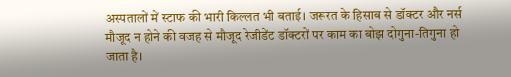अस्पतालों में स्टाफ की भारी किल्लत भी बताई। जरूरत के हिसाब से डॉक्टर और नर्स मौजूद न होने की वजह से मौजूद रेजीडेंट डॉक्टरों पर काम का बोझ दोगुना-तिगुना हो जाता है।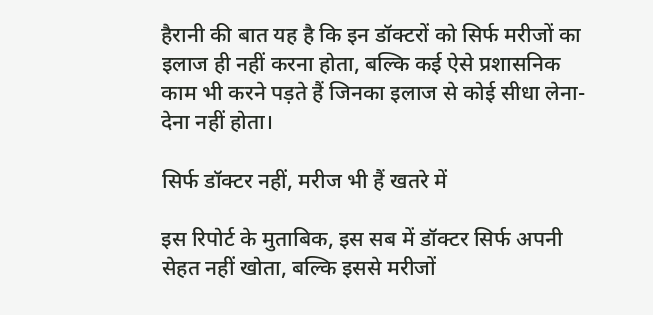हैरानी की बात यह है कि इन डॉक्टरों को सिर्फ मरीजों का इलाज ही नहीं करना होता, बल्कि कई ऐसे प्रशासनिक काम भी करने पड़ते हैं जिनका इलाज से कोई सीधा लेना-देना नहीं होता।

सिर्फ डॉक्टर नहीं, मरीज भी हैं खतरे में

इस रिपोर्ट के मुताबिक, इस सब में डॉक्टर सिर्फ अपनी सेहत नहीं खोता, बल्कि इससे मरीजों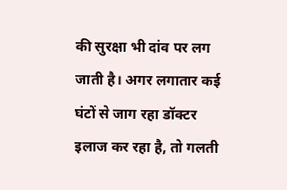की सुरक्षा भी दांव पर लग जाती है। अगर लगातार कई घंटों से जाग रहा डॉक्टर इलाज कर रहा है, तो गलती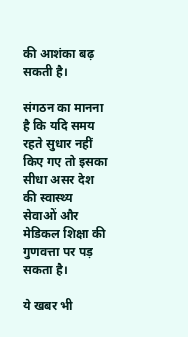की आशंका बढ़ सकती है।

संगठन का मानना है कि यदि समय रहते सुधार नहीं किए गए तो इसका सीधा असर देश की स्वास्थ्य सेवाओं और मेडिकल शिक्षा की गुणवत्ता पर पड़ सकता है।

ये खबर भी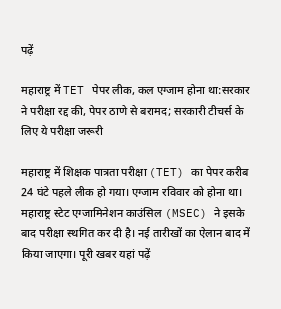पढ़ें

महाराष्ट्र में TET पेपर लीक, कल एग्जाम होना था:सरकार ने परीक्षा रद्द की, पेपर ठाणे से बरामद; सरकारी टीचर्स के लिए ये परीक्षा जरूरी

महाराष्ट्र में शिक्षक पात्रता परीक्षा (TET) का पेपर करीब 24 घंटे पहले लीक हो गया। एग्जाम रविवार को होना था। महाराष्ट्र स्टेट एग्जामिनेशन काउंसिल (MSEC) ने इसके बाद परीक्षा स्थगित कर दी है। नई तारीखों का ऐलान बाद में किया जाएगा। पूरी खबर यहां पढ़ें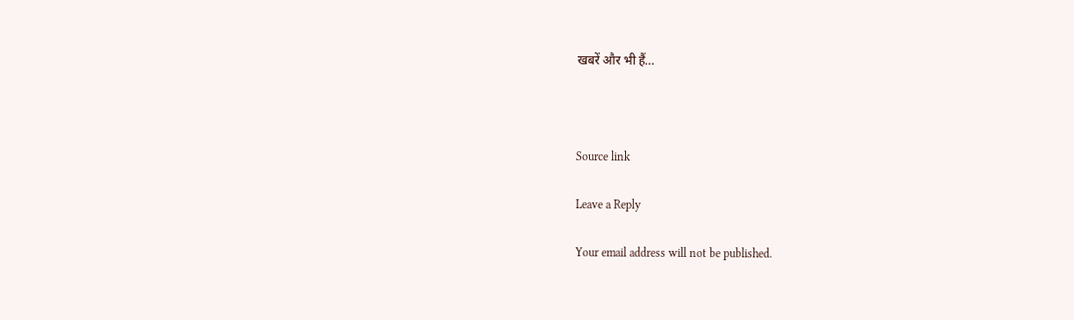खबरें और भी हैं…



Source link

Leave a Reply

Your email address will not be published.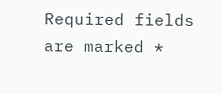Required fields are marked *